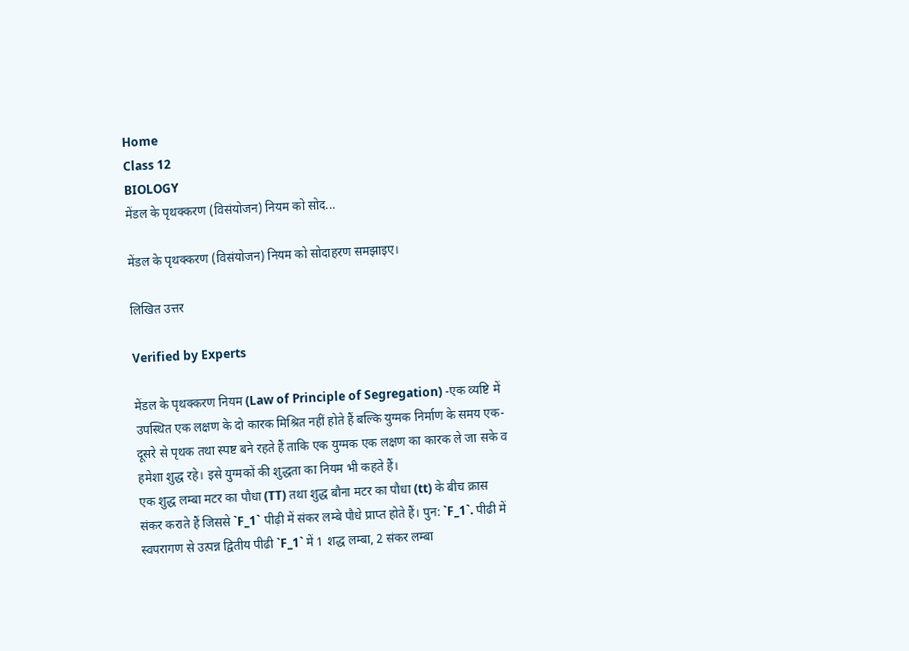Home
Class 12
BIOLOGY
मेंडल के पृथक्करण (विसंयोजन) नियम को सोद...

मेंडल के पृथक्करण (विसंयोजन) नियम को सोदाहरण समझाइए।

लिखित उत्तर

Verified by Experts

मेंडल के पृथक्करण नियम (Law of Principle of Segregation) -एक व्यष्टि में उपस्थित एक लक्षण के दो कारक मिश्रित नहीं होते हैं बल्कि युग्मक निर्माण के समय एक-दूसरे से पृथक तथा स्पष्ट बने रहते हैं ताकि एक युग्मक एक लक्षण का कारक ले जा सके व हमेशा शुद्ध रहे। इसे युग्मकों की शुद्धता का नियम भी कहते हैं।
एक शुद्ध लम्बा मटर का पौधा (TT) तथा शुद्ध बौना मटर का पौधा (tt) के बीच क्रास संकर कराते हैं जिससे `F_1` पीढ़ी में संकर लम्बे पौधे प्राप्त होते हैं। पुन: `F_1`. पीढी में स्वपरागण से उत्पन्न द्वितीय पीढी `F_1` में 1 शद्ध लम्बा, 2 संकर लम्बा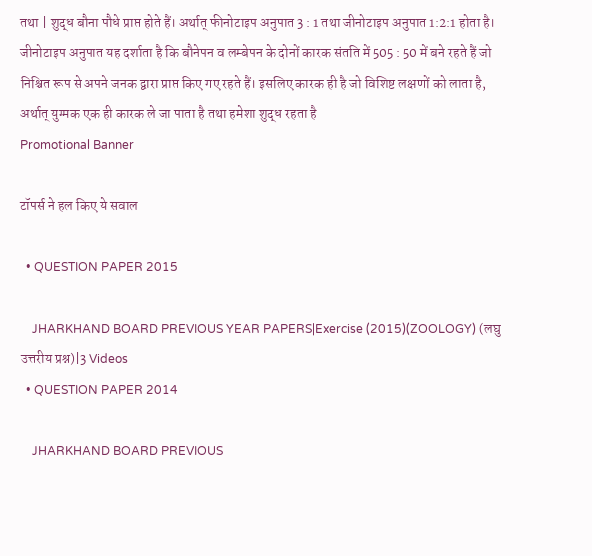तथा | शुद्ध बौना पौधे प्राप्त होते हैं। अर्थात् फीनोटाइप अनुपात 3 : 1 तथा जीनोटाइप अनुपात 1:2:1 होता है। जीनोटाइप अनुपात यह दर्शाता है कि बौनेपन व लम्बेपन के दोनों कारक संतति में 505 : 50 में बने रहते हैं जो निश्चित रूप से अपने जनक द्वारा प्राप्त किए गए रहते हैं। इसलिए कारक ही है जो विशिष्ट लक्षणों को लाता है, अर्थात् युग्मक एक ही कारक ले जा पाता है तथा हमेशा शुद्ध रहता है
Promotional Banner

टॉपर्स ने हल किए ये सवाल

  • QUESTION PAPER 2015

    JHARKHAND BOARD PREVIOUS YEAR PAPERS|Exercise (2015)(ZOOLOGY) (लघु उत्तरीय प्रश्न)|3 Videos
  • QUESTION PAPER 2014

    JHARKHAND BOARD PREVIOUS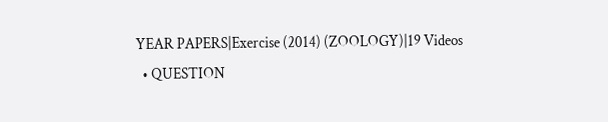YEAR PAPERS|Exercise (2014) (ZOOLOGY)|19 Videos
  • QUESTION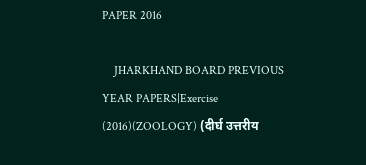PAPER 2016

    JHARKHAND BOARD PREVIOUS YEAR PAPERS|Exercise (2016)(ZOOLOGY) (दीर्घ उत्तरीय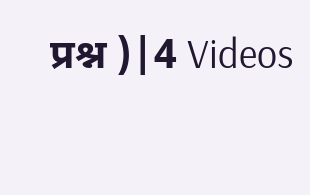प्रश्न )|4 Videos